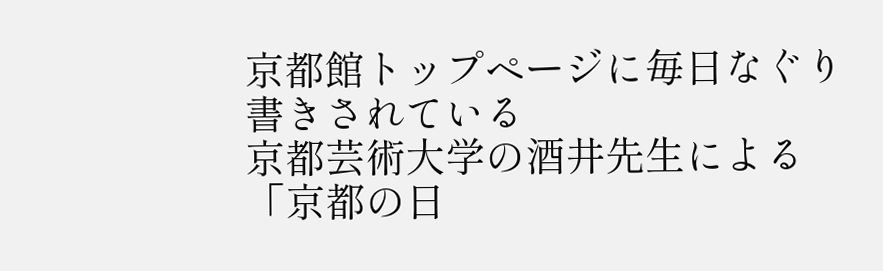京都館トップページに毎日なぐり書きされている
京都芸術大学の酒井先生による「京都の日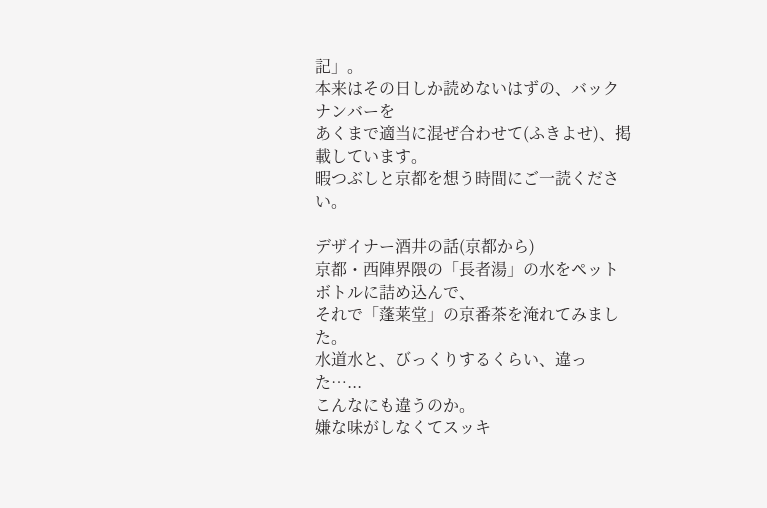記」。
本来はその日しか読めないはずの、バックナンバーを
あくまで適当に混ぜ合わせて(ふきよせ)、掲載しています。
暇つぶしと京都を想う時間にご一読ください。

デザイナー酒井の話(京都から)
京都・西陣界隈の「長者湯」の水をペットボトルに詰め込んで、
それで「蓬莱堂」の京番茶を淹れてみました。
水道水と、びっくりするくらい、違った…...
こんなにも違うのか。
嫌な味がしなくてスッキ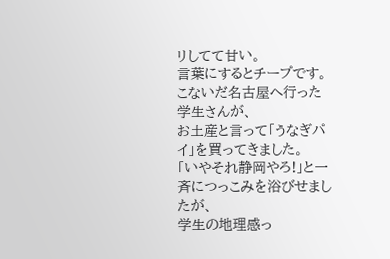リしてて甘い。
言葉にするとチープです。
こないだ名古屋へ行った学生さんが、
お土産と言って「うなぎパイ」を買ってきました。
「いやそれ静岡やろ!」と一斉につっこみを浴びせましたが、
学生の地理感っ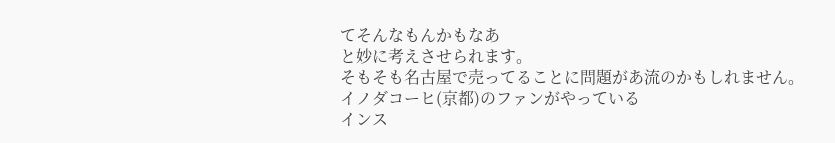てそんなもんかもなあ
と妙に考えさせられます。
そもそも名古屋で売ってることに問題があ流のかもしれません。
イノダコーヒ(京都)のファンがやっている
インス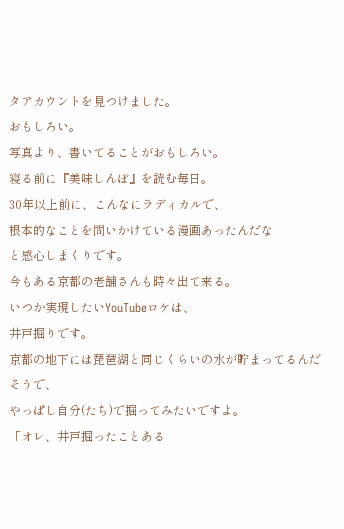タアカウントを見つけました。
おもしろい。
写真より、書いてることがおもしろい。
寝る前に『美味しんぼ』を読む毎日。
30年以上前に、こんなにラディカルで、
根本的なことを問いかけている漫画あったんだな
と感心しまくりです。
今もある京都の老舗さんも時々出て来る。
いつか実現したいYouTubeロケは、
井戸掘りです。
京都の地下には琵琶湖と同じくらいの水が貯まってるんだそうで、
やっぱし自分(たち)で掘ってみたいですよ。
「オレ、井戸掘ったことある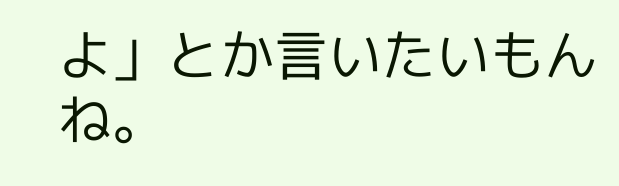よ」とか言いたいもんね。